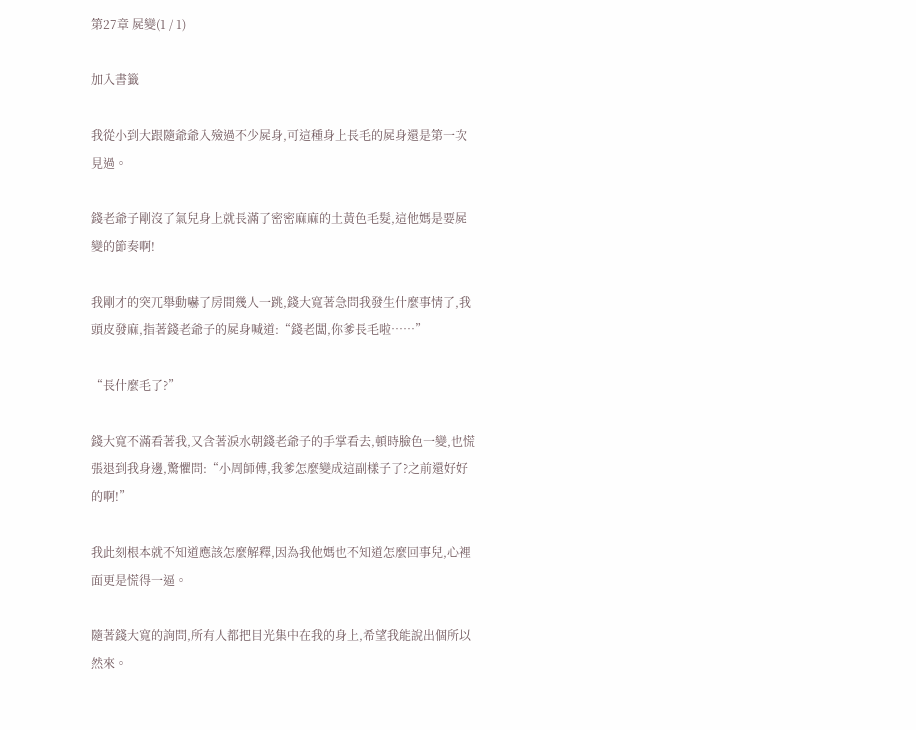第27章 屍變(1 / 1)

加入書籤

我從小到大跟隨爺爺入殮過不少屍身,可這種身上長毛的屍身還是第一次見過。

錢老爺子剛沒了氣兒身上就長滿了密密麻麻的土黃色毛髮,這他媽是要屍變的節奏啊!

我剛才的突兀舉動嚇了房間幾人一跳,錢大寬著急問我發生什麼事情了,我頭皮發麻,指著錢老爺子的屍身喊道:“錢老闆,你爹長毛啦……”

“長什麼毛了?”

錢大寬不滿看著我,又含著淚水朝錢老爺子的手掌看去,頓時臉色一變,也慌張退到我身邊,驚懼問:“小周師傅,我爹怎麼變成這副樣子了?之前還好好的啊!”

我此刻根本就不知道應該怎麼解釋,因為我他媽也不知道怎麼回事兒,心裡面更是慌得一逼。

隨著錢大寬的詢問,所有人都把目光集中在我的身上,希望我能說出個所以然來。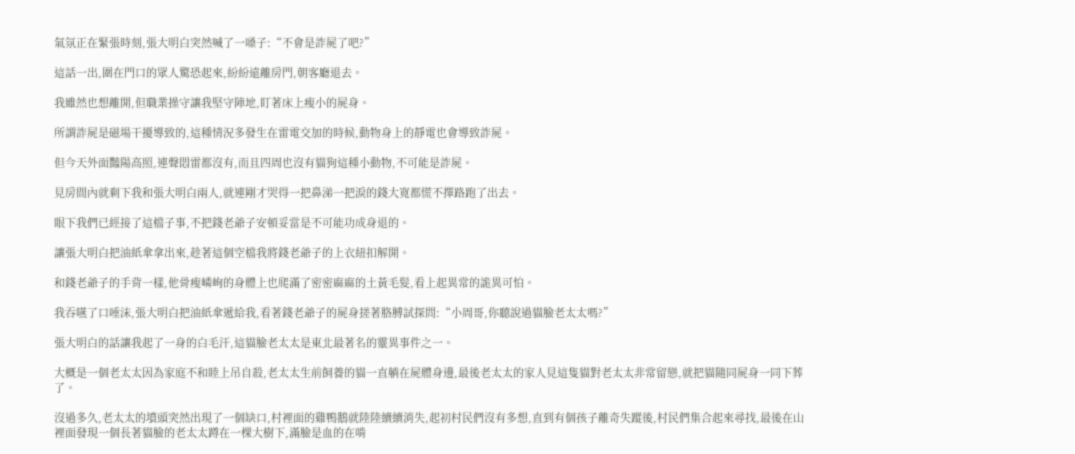氣氛正在緊張時刻,張大明白突然喊了一嗓子:“不會是詐屍了吧?”

這話一出,圍在門口的眾人驚恐起來,紛紛遠離房門,朝客廳退去。

我雖然也想離開,但職業操守讓我堅守陣地,盯著床上瘦小的屍身。

所謂詐屍是磁場干擾導致的,這種情況多發生在雷電交加的時候,動物身上的靜電也會導致詐屍。

但今天外面豔陽高照,連聲悶雷都沒有,而且四周也沒有貓狗這種小動物,不可能是詐屍。

見房間內就剩下我和張大明白兩人,就連剛才哭得一把鼻涕一把淚的錢大寬都慌不擇路跑了出去。

眼下我們已經接了這檔子事,不把錢老爺子安頓妥當是不可能功成身退的。

讓張大明白把油紙傘拿出來,趁著這個空檔我將錢老爺子的上衣紐扣解開。

和錢老爺子的手背一樣,他骨瘦嶙峋的身體上也爬滿了密密麻麻的土黃毛髮,看上起異常的詭異可怕。

我吞嚥了口唾沫,張大明白把油紙傘遞給我,看著錢老爺子的屍身搓著胳膊試探問:“小周哥,你聽說過貓臉老太太嗎?”

張大明白的話讓我起了一身的白毛汗,這貓臉老太太是東北最著名的靈異事件之一。

大概是一個老太太因為家庭不和睦上吊自殺,老太太生前飼養的貓一直躺在屍體身邊,最後老太太的家人見這隻貓對老太太非常留戀,就把貓隨同屍身一同下葬了。

沒過多久,老太太的墳頭突然出現了一個缺口,村裡面的雞鴨鵝就陸陸續續消失,起初村民們沒有多想,直到有個孩子離奇失蹤後,村民們集合起來尋找,最後在山裡面發現一個長著貓臉的老太太蹲在一棵大樹下,滿臉是血的在啃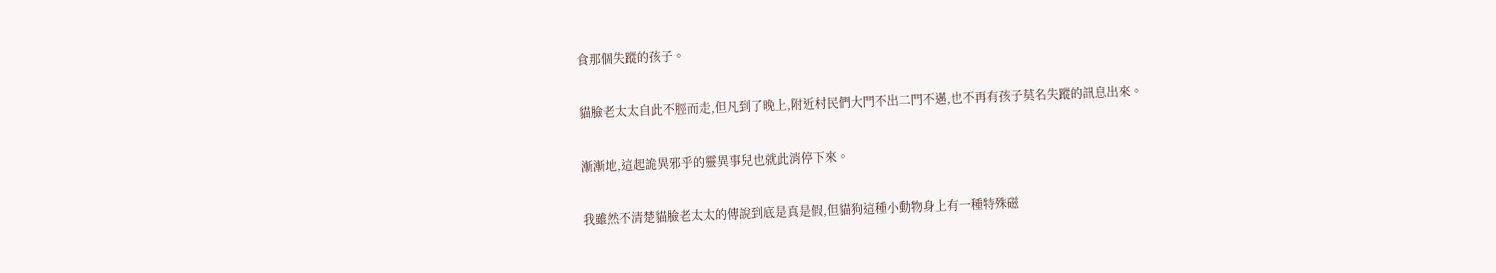食那個失蹤的孩子。

貓臉老太太自此不脛而走,但凡到了晚上,附近村民們大門不出二門不邁,也不再有孩子莫名失蹤的訊息出來。

漸漸地,這起詭異邪乎的靈異事兒也就此消停下來。

我雖然不清楚貓臉老太太的傳說到底是真是假,但貓狗這種小動物身上有一種特殊磁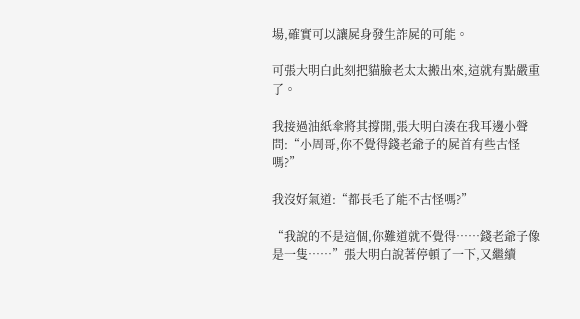場,確實可以讓屍身發生詐屍的可能。

可張大明白此刻把貓臉老太太搬出來,這就有點嚴重了。

我接過油紙傘將其撐開,張大明白湊在我耳邊小聲問:“小周哥,你不覺得錢老爺子的屍首有些古怪嗎?”

我沒好氣道:“都長毛了能不古怪嗎?”

“我說的不是這個,你難道就不覺得……錢老爺子像是一隻……”張大明白說著停頓了一下,又繼續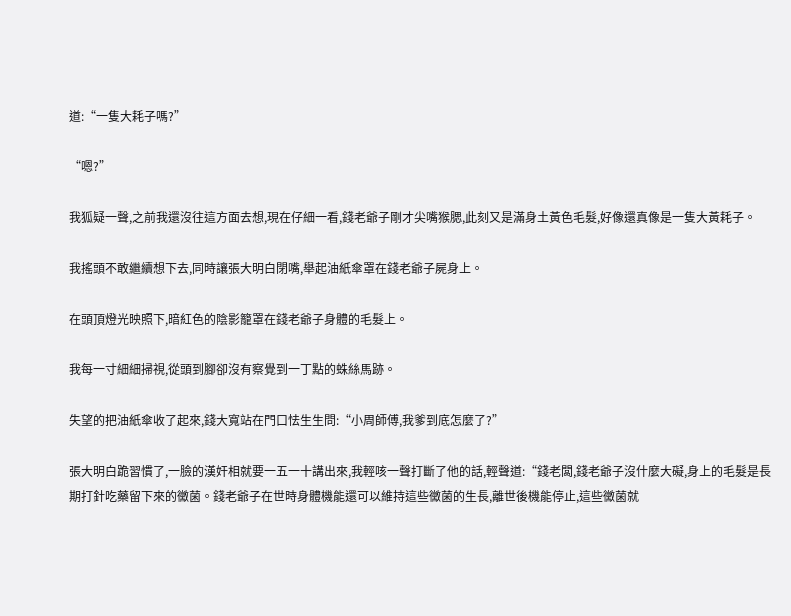道:“一隻大耗子嗎?”

“嗯?”

我狐疑一聲,之前我還沒往這方面去想,現在仔細一看,錢老爺子剛才尖嘴猴腮,此刻又是滿身土黃色毛髮,好像還真像是一隻大黃耗子。

我搖頭不敢繼續想下去,同時讓張大明白閉嘴,舉起油紙傘罩在錢老爺子屍身上。

在頭頂燈光映照下,暗紅色的陰影籠罩在錢老爺子身體的毛髮上。

我每一寸細細掃視,從頭到腳卻沒有察覺到一丁點的蛛絲馬跡。

失望的把油紙傘收了起來,錢大寬站在門口怯生生問:“小周師傅,我爹到底怎麼了?”

張大明白跪習慣了,一臉的漢奸相就要一五一十講出來,我輕咳一聲打斷了他的話,輕聲道:“錢老闆,錢老爺子沒什麼大礙,身上的毛髮是長期打針吃藥留下來的黴菌。錢老爺子在世時身體機能還可以維持這些黴菌的生長,離世後機能停止,這些黴菌就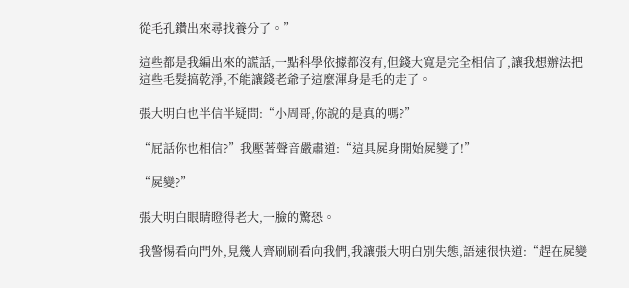從毛孔鑽出來尋找養分了。”

這些都是我編出來的謊話,一點科學依據都沒有,但錢大寬是完全相信了,讓我想辦法把這些毛髮搞乾淨,不能讓錢老爺子這麼渾身是毛的走了。

張大明白也半信半疑問:“小周哥,你說的是真的嗎?”

“屁話你也相信?”我壓著聲音嚴肅道:“這具屍身開始屍變了!”

“屍變?”

張大明白眼睛瞪得老大,一臉的驚恐。

我警惕看向門外,見幾人齊刷刷看向我們,我讓張大明白別失態,語速很快道:“趕在屍變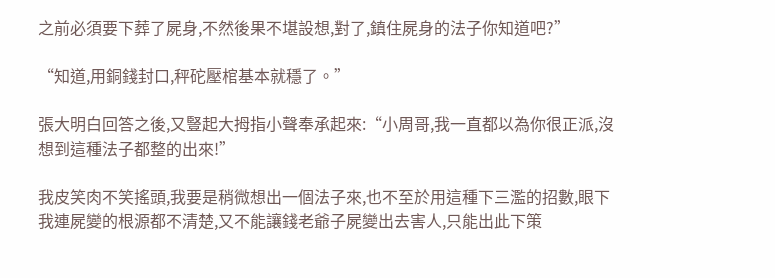之前必須要下葬了屍身,不然後果不堪設想,對了,鎮住屍身的法子你知道吧?”

“知道,用銅錢封口,秤砣壓棺基本就穩了。”

張大明白回答之後,又豎起大拇指小聲奉承起來:“小周哥,我一直都以為你很正派,沒想到這種法子都整的出來!”

我皮笑肉不笑搖頭,我要是稍微想出一個法子來,也不至於用這種下三濫的招數,眼下我連屍變的根源都不清楚,又不能讓錢老爺子屍變出去害人,只能出此下策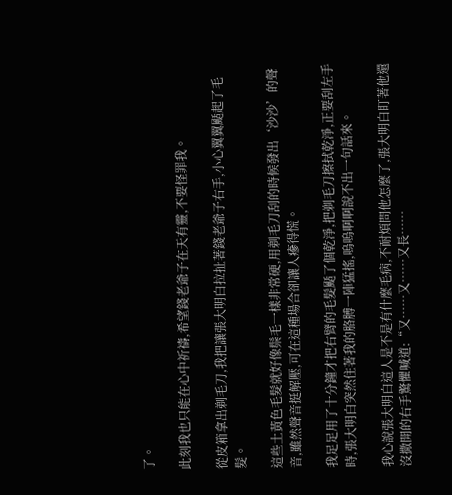了。

此刻我也只能在心中祈禱,希望錢老爺子在天有靈,不要怪罪我。

從皮箱拿出剃毛刀,我把讓張大明白拉扯著錢老爺子右手,小心翼翼颳起了毛髮。

這些土黃色毛髮就好像鬃毛一樣非常硬,用剃毛刀刮的時候發出‘沙沙’的聲音,雖然聲音挺解壓,可在這種場合卻讓人瘮得慌。

我足足用了十分鐘才把右臂的毛髮颳了個乾淨,把剃毛刀擦拭乾淨,正要刮左手時,張大明白突然住著我的胳膊一陣猛搖,嗚嗚啊啊說不出一句話來。

我心說張大明白這人是不是有什麼毛病,不耐煩問他怎麼了,張大明白盯著他還沒撒開的右手驚懼喊道:“又……又……又長……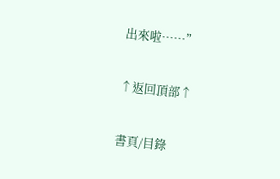出來啦……”

↑返回頂部↑

書頁/目錄